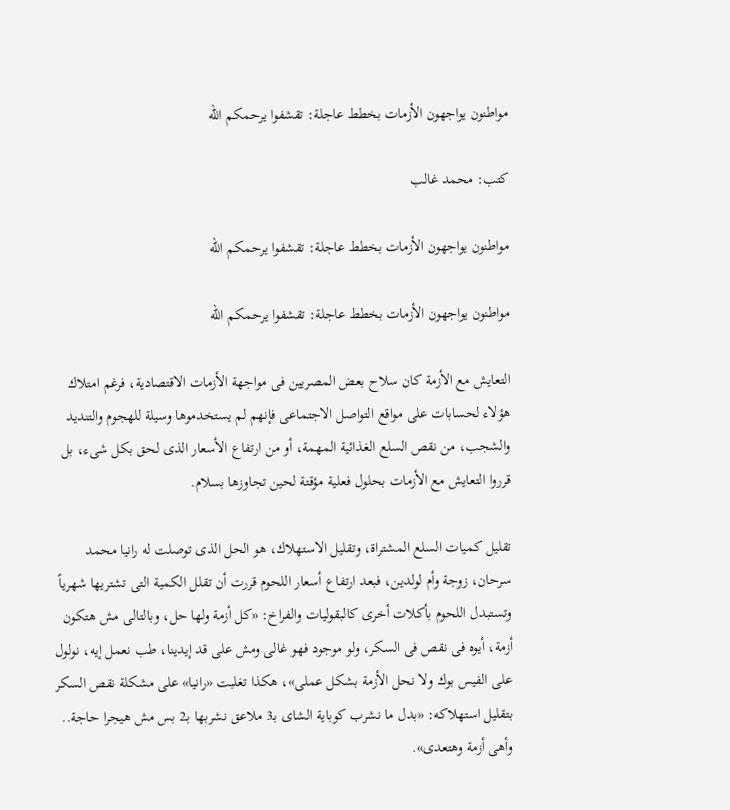مواطنون يواجهون الأزمات بخطط عاجلة: تقشفوا يرحمكم الله

كتب: محمد غالب

مواطنون يواجهون الأزمات بخطط عاجلة: تقشفوا يرحمكم الله

مواطنون يواجهون الأزمات بخطط عاجلة: تقشفوا يرحمكم الله

التعايش مع الأزمة كان سلاح بعض المصريين فى مواجهة الأزمات الاقتصادية، فرغم امتلاك هؤلاء لحسابات على مواقع التواصل الاجتماعى فإنهم لم يستخدموها وسيلة للهجوم والتنديد والشجب، من نقص السلع الغذائية المهمة، أو من ارتفاع الأسعار الذى لحق بكل شىء، بل قرروا التعايش مع الأزمات بحلول فعلية مؤقتة لحين تجاوزها بسلام.

تقليل كميات السلع المشتراة، وتقليل الاستهلاك، هو الحل الذى توصلت له رانيا محمد سرحان، زوجة وأم لولدين، فبعد ارتفاع أسعار اللحوم قررت أن تقلل الكمية التى تشتريها شهرياً وتستبدل اللحوم بأكلات أخرى كالبقوليات والفراخ: «كل أزمة ولها حل، وبالتالى مش هتكون أزمة، أيوه فى نقص فى السكر، ولو موجود فهو غالى ومش على قد إيدينا، طب نعمل إيه، نولول على الفيس بوك ولا نحل الأزمة بشكل عملى»، هكذا تغلبت «رانيا» على مشكلة نقص السكر بتقليل استهلاكه: «بدل ما نشرب كوباية الشاى بـ3 ملاعق نشربها بـ2 بس مش هيجرا حاجة.. وأهى أزمة وهتعدى».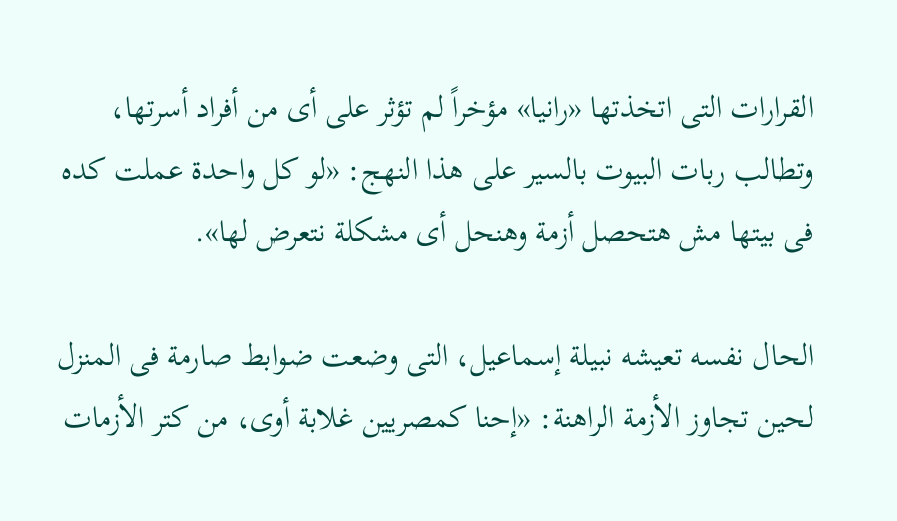القرارات التى اتخذتها «رانيا» مؤخراً لم تؤثر على أى من أفراد أسرتها، وتطالب ربات البيوت بالسير على هذا النهج: «لو كل واحدة عملت كده فى بيتها مش هتحصل أزمة وهنحل أى مشكلة نتعرض لها».

الحال نفسه تعيشه نبيلة إسماعيل، التى وضعت ضوابط صارمة فى المنزل لحين تجاوز الأزمة الراهنة: «إحنا كمصريين غلابة أوى، من كتر الأزمات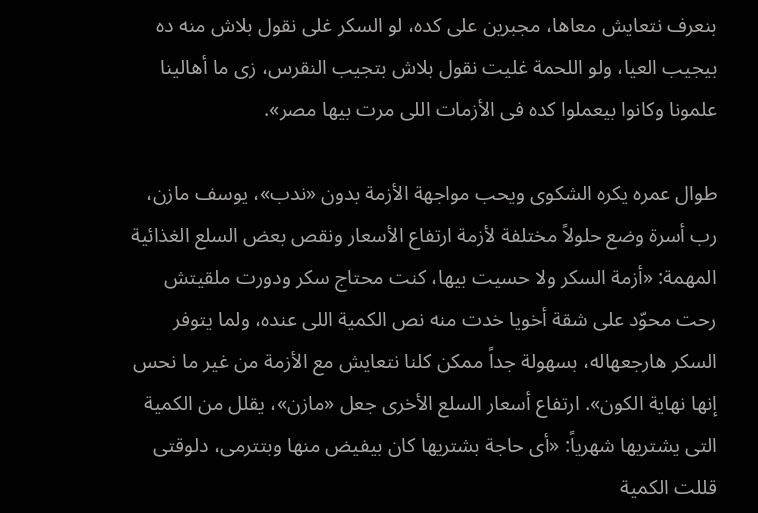بنعرف نتعايش معاها، مجبرين على كده، لو السكر غلى نقول بلاش منه ده بيجيب العيا، ولو اللحمة غليت نقول بلاش بتجيب النقرس، زى ما أهالينا علمونا وكانوا بيعملوا كده فى الأزمات اللى مرت بيها مصر».

طوال عمره يكره الشكوى ويحب مواجهة الأزمة بدون «ندب»، يوسف مازن، رب أسرة وضع حلولاً مختلفة لأزمة ارتفاع الأسعار ونقص بعض السلع الغذائية المهمة: «أزمة السكر ولا حسيت بيها، كنت محتاج سكر ودورت ملقيتش رحت محوّد على شقة أخويا خدت منه نص الكمية اللى عنده، ولما يتوفر السكر هارجعهاله، بسهولة جداً ممكن كلنا نتعايش مع الأزمة من غير ما نحس إنها نهاية الكون». ارتفاع أسعار السلع الأخرى جعل «مازن»، يقلل من الكمية التى يشتريها شهرياً: «أى حاجة بشتريها كان بيفيض منها وبتترمى، دلوقتى قللت الكمية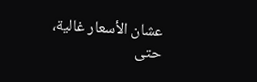عشان الأسعار غالية، حتى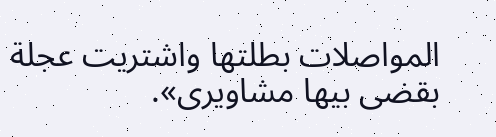المواصلات بطلتها واشتريت عجلة بقضى بيها مشاويرى».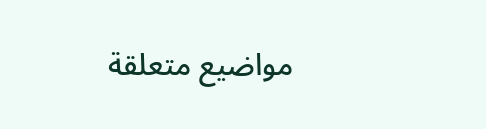مواضيع متعلقة